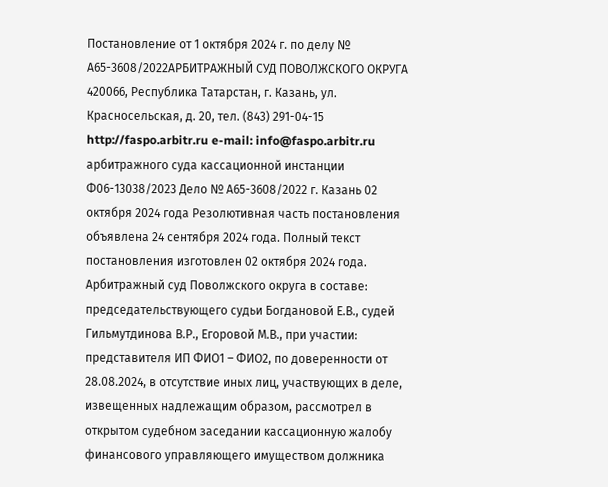Постановление от 1 октября 2024 г. по делу № А65-3608/2022АРБИТРАЖНЫЙ СУД ПОВОЛЖСКОГО ОКРУГА 420066, Республика Татарстан, г. Казань, ул. Красносельская, д. 20, тел. (843) 291-04-15 http://faspo.arbitr.ru e-mail: info@faspo.arbitr.ru арбитражного суда кассационной инстанции Ф06-13038/2023 Дело № А65-3608/2022 г. Казань 02 октября 2024 года Резолютивная часть постановления объявлена 24 сентября 2024 года. Полный текст постановления изготовлен 02 октября 2024 года. Арбитражный суд Поволжского округа в составе: председательствующего судьи Богдановой Е.В., судей Гильмутдинова В.Р., Егоровой М.В., при участии: представителя ИП ФИО1 – ФИО2, по доверенности от 28.08.2024, в отсутствие иных лиц, участвующих в деле, извещенных надлежащим образом, рассмотрел в открытом судебном заседании кассационную жалобу финансового управляющего имуществом должника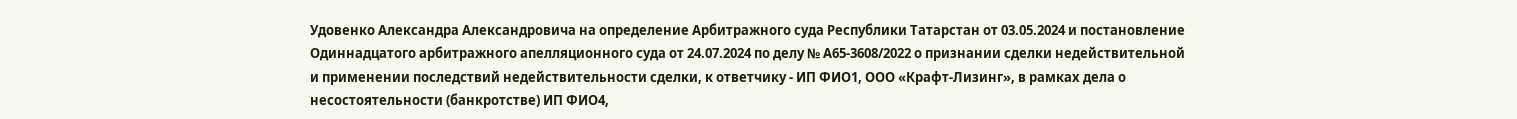Удовенко Александра Александровича на определение Арбитражного суда Республики Татарстан от 03.05.2024 и постановление Одиннадцатого арбитражного апелляционного суда от 24.07.2024 по делу № А65-3608/2022 о признании сделки недействительной и применении последствий недействительности сделки, к ответчику - ИП ФИО1, ООО «Крафт-Лизинг», в рамках дела о несостоятельности (банкротстве) ИП ФИО4,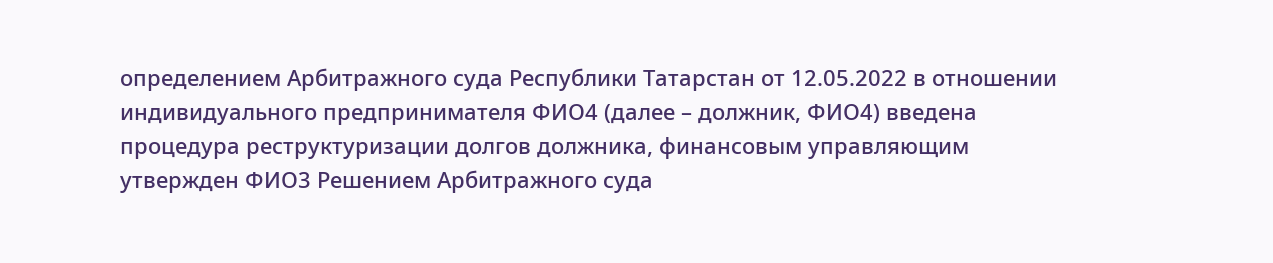определением Арбитражного суда Республики Татарстан от 12.05.2022 в отношении индивидуального предпринимателя ФИО4 (далее – должник, ФИО4) введена процедура реструктуризации долгов должника, финансовым управляющим утвержден ФИО3 Решением Арбитражного суда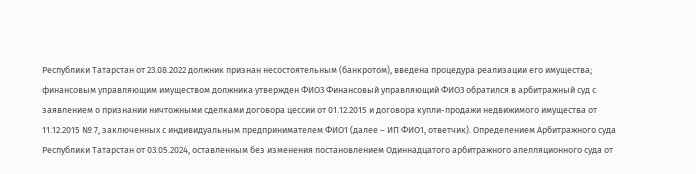Республики Татарстан от 23.08.2022 должник признан несостоятельным (банкротом), введена процедура реализации его имущества; финансовым управляющим имуществом должника утвержден ФИО3 Финансовый управляющий ФИО3 обратился в арбитражный суд с заявлением о признании ничтожными сделками договора цессии от 01.12.2015 и договора купли-продажи недвижимого имущества от 11.12.2015 № 7, заключенных с индивидуальным предпринимателем ФИО1 (далее – ИП ФИО1, ответчик). Определением Арбитражного суда Республики Татарстан от 03.05.2024, оставленным без изменения постановлением Одиннадцатого арбитражного апелляционного суда от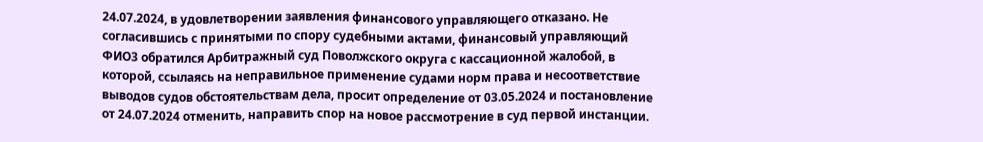24.07.2024, в удовлетворении заявления финансового управляющего отказано. Не согласившись с принятыми по спору судебными актами, финансовый управляющий ФИО3 обратился Арбитражный суд Поволжского округа с кассационной жалобой, в которой, ссылаясь на неправильное применение судами норм права и несоответствие выводов судов обстоятельствам дела, просит определение от 03.05.2024 и постановление от 24.07.2024 отменить, направить спор на новое рассмотрение в суд первой инстанции.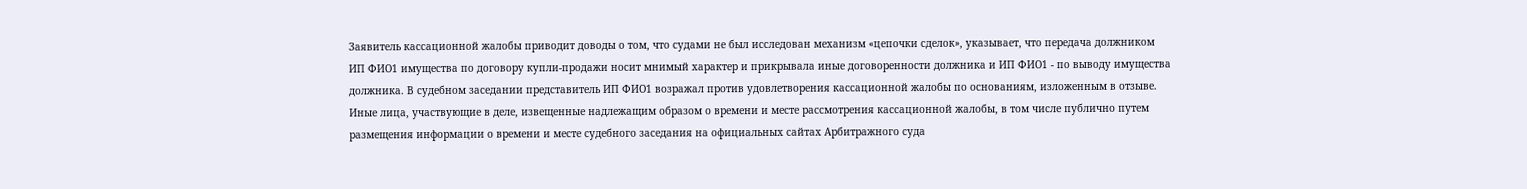Заявитель кассационной жалобы приводит доводы о том, что судами не был исследован механизм «цепочки сделок», указывает, что передача должником ИП ФИО1 имущества по договору купли-продажи носит мнимый характер и прикрывала иные договоренности должника и ИП ФИО1 - по выводу имущества должника. В судебном заседании представитель ИП ФИО1 возражал против удовлетворения кассационной жалобы по основаниям, изложенным в отзыве. Иные лица, участвующие в деле, извещенные надлежащим образом о времени и месте рассмотрения кассационной жалобы, в том числе публично путем размещения информации о времени и месте судебного заседания на официальных сайтах Арбитражного суда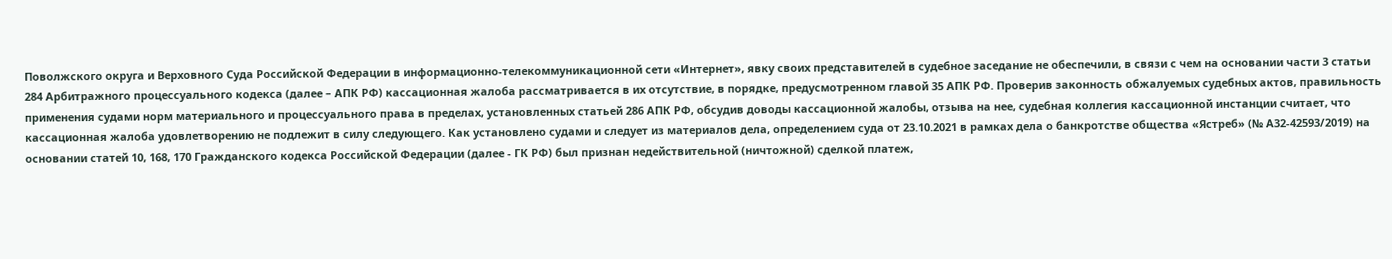Поволжского округа и Верховного Суда Российской Федерации в информационно-телекоммуникационной сети «Интернет», явку своих представителей в судебное заседание не обеспечили, в связи с чем на основании части 3 статьи 284 Арбитражного процессуального кодекса (далее – АПК РФ) кассационная жалоба рассматривается в их отсутствие, в порядке, предусмотренном главой 35 АПК РФ. Проверив законность обжалуемых судебных актов, правильность применения судами норм материального и процессуального права в пределах, установленных статьей 286 АПК РФ, обсудив доводы кассационной жалобы, отзыва на нее, судебная коллегия кассационной инстанции считает, что кассационная жалоба удовлетворению не подлежит в силу следующего. Как установлено судами и следует из материалов дела, определением суда от 23.10.2021 в рамках дела о банкротстве общества «Ястреб» (№ А32-42593/2019) на основании статей 10, 168, 170 Гражданского кодекса Российской Федерации (далее - ГК РФ) был признан недействительной (ничтожной) сделкой платеж,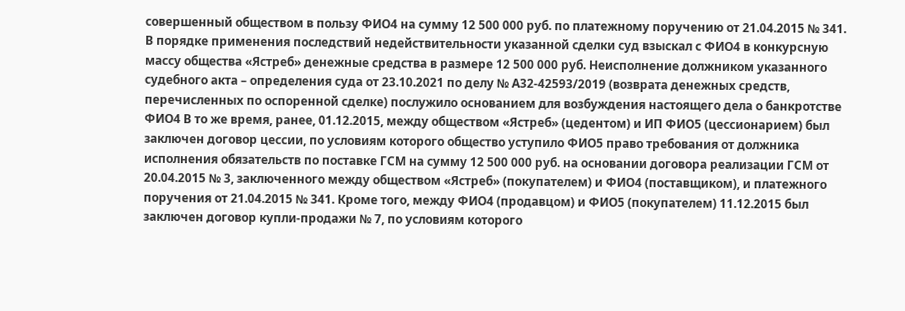совершенный обществом в пользу ФИО4 на сумму 12 500 000 руб. по платежному поручению от 21.04.2015 № 341. В порядке применения последствий недействительности указанной сделки суд взыскал с ФИО4 в конкурсную массу общества «Ястреб» денежные средства в размере 12 500 000 руб. Неисполнение должником указанного судебного акта – определения суда от 23.10.2021 по делу № А32-42593/2019 (возврата денежных средств, перечисленных по оспоренной сделке) послужило основанием для возбуждения настоящего дела о банкротстве ФИО4 В то же время, ранее, 01.12.2015, между обществом «Ястреб» (цедентом) и ИП ФИО5 (цессионарием) был заключен договор цессии, по условиям которого общество уступило ФИО5 право требования от должника исполнения обязательств по поставке ГСМ на сумму 12 500 000 руб. на основании договора реализации ГСМ от 20.04.2015 № 3, заключенного между обществом «Ястреб» (покупателем) и ФИО4 (поставщиком), и платежного поручения от 21.04.2015 № 341. Кроме того, между ФИО4 (продавцом) и ФИО5 (покупателем) 11.12.2015 был заключен договор купли-продажи № 7, по условиям которого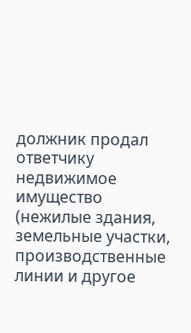должник продал ответчику недвижимое имущество (нежилые здания, земельные участки, производственные линии и другое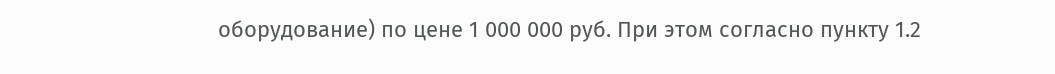оборудование) по цене 1 000 000 руб. При этом согласно пункту 1.2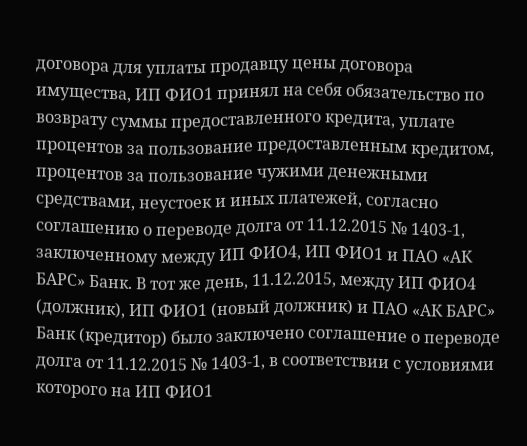договора для уплаты продавцу цены договора имущества, ИП ФИО1 принял на себя обязательство по возврату суммы предоставленного кредита, уплате процентов за пользование предоставленным кредитом, процентов за пользование чужими денежными средствами, неустоек и иных платежей, согласно соглашению о переводе долга от 11.12.2015 № 1403-1, заключенному между ИП ФИО4, ИП ФИО1 и ПАО «АК БАРС» Банк. В тот же день, 11.12.2015, между ИП ФИО4 (должник), ИП ФИО1 (новый должник) и ПАО «АК БАРС» Банк (кредитор) было заключено соглашение о переводе долга от 11.12.2015 № 1403-1, в соответствии с условиями которого на ИП ФИО1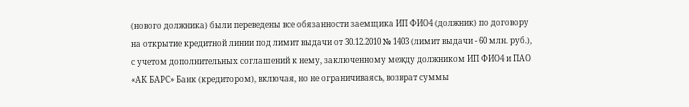(нового должника) были переведены все обязанности заемщика ИП ФИО4 (должник) по договору на открытие кредитной линии под лимит выдачи от 30.12.2010 № 1403 (лимит выдачи - 60 млн. руб.), с учетом дополнительных соглашений к нему, заключенному между должником ИП ФИО4 и ПАО «АК БАРС» Банк (кредитором), включая, но не ограничиваясь, возврат суммы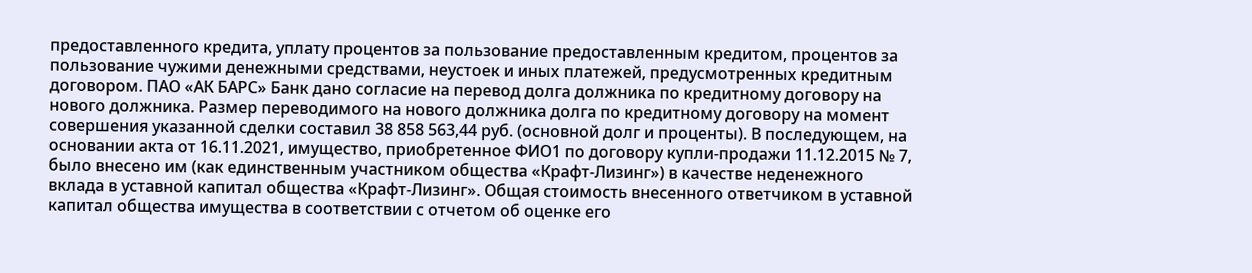предоставленного кредита, уплату процентов за пользование предоставленным кредитом, процентов за пользование чужими денежными средствами, неустоек и иных платежей, предусмотренных кредитным договором. ПАО «АК БАРС» Банк дано согласие на перевод долга должника по кредитному договору на нового должника. Размер переводимого на нового должника долга по кредитному договору на момент совершения указанной сделки составил 38 858 563,44 руб. (основной долг и проценты). В последующем, на основании акта от 16.11.2021, имущество, приобретенное ФИО1 по договору купли-продажи 11.12.2015 № 7, было внесено им (как единственным участником общества «Крафт-Лизинг») в качестве неденежного вклада в уставной капитал общества «Крафт-Лизинг». Общая стоимость внесенного ответчиком в уставной капитал общества имущества в соответствии с отчетом об оценке его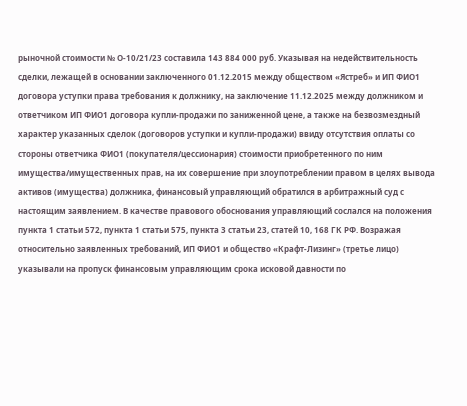рыночной стоимости № О-10/21/23 составила 143 884 000 руб. Указывая на недействительность сделки, лежащей в основании заключенного 01.12.2015 между обществом «Ястреб» и ИП ФИО1 договора уступки права требования к должнику, на заключение 11.12.2025 между должником и ответчиком ИП ФИО1 договора купли-продажи по заниженной цене, а также на безвозмездный характер указанных сделок (договоров уступки и купли-продажи) ввиду отсутствия оплаты со стороны ответчика ФИО1 (покупателя/цессионария) стоимости приобретенного по ним имущества/имущественных прав, на их совершение при злоупотреблении правом в целях вывода активов (имущества) должника, финансовый управляющий обратился в арбитражный суд с настоящим заявлением. В качестве правового обоснования управляющий сослался на положения пункта 1 статьи 572, пункта 1 статьи 575, пункта 3 статьи 23, статей 10, 168 ГК РФ. Возражая относительно заявленных требований, ИП ФИО1 и общество «Крафт-Лизинг» (третье лицо) указывали на пропуск финансовым управляющим срока исковой давности по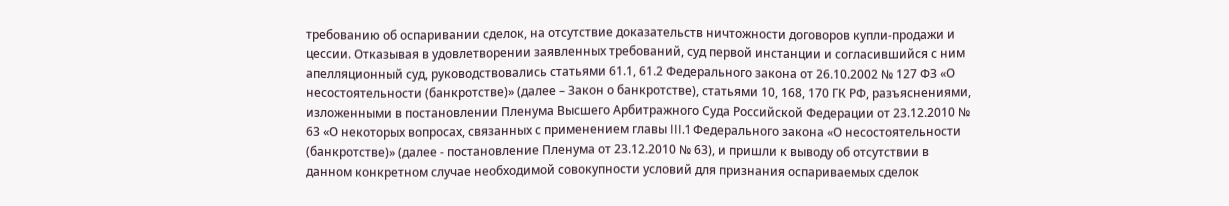требованию об оспаривании сделок, на отсутствие доказательств ничтожности договоров купли-продажи и цессии. Отказывая в удовлетворении заявленных требований, суд первой инстанции и согласившийся с ним апелляционный суд, руководствовались статьями 61.1, 61.2 Федерального закона от 26.10.2002 № 127 ФЗ «О несостоятельности (банкротстве)» (далее – Закон о банкротстве), статьями 10, 168, 170 ГК РФ, разъяснениями, изложенными в постановлении Пленума Высшего Арбитражного Суда Российской Федерации от 23.12.2010 № 63 «О некоторых вопросах, связанных с применением главы III.1 Федерального закона «О несостоятельности (банкротстве)» (далее - постановление Пленума от 23.12.2010 № 63), и пришли к выводу об отсутствии в данном конкретном случае необходимой совокупности условий для признания оспариваемых сделок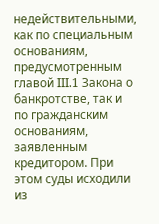недействительными, как по специальным основаниям, предусмотренным главой III.1 Закона о банкротстве, так и по гражданским основаниям, заявленным кредитором. При этом суды исходили из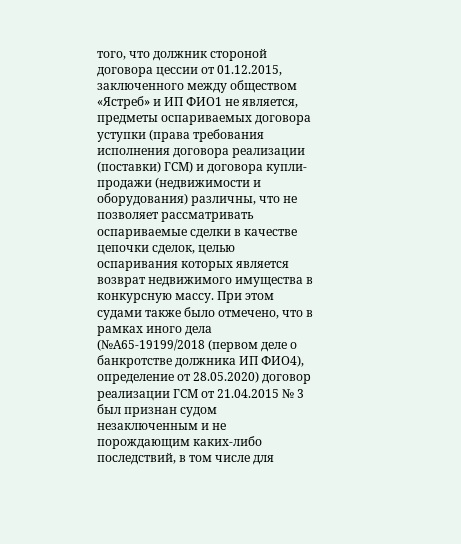того, что должник стороной договора цессии от 01.12.2015, заключенного между обществом «Ястреб» и ИП ФИО1 не является, предметы оспариваемых договора уступки (права требования исполнения договора реализации (поставки) ГСМ) и договора купли-продажи (недвижимости и оборудования) различны, что не позволяет рассматривать оспариваемые сделки в качестве цепочки сделок, целью оспаривания которых является возврат недвижимого имущества в конкурсную массу. При этом судами также было отмечено, что в рамках иного дела (№А65-19199/2018 (первом деле о банкротстве должника ИП ФИО4), определение от 28.05.2020) договор реализации ГСМ от 21.04.2015 № 3 был признан судом незаключенным и не порождающим каких-либо последствий, в том числе для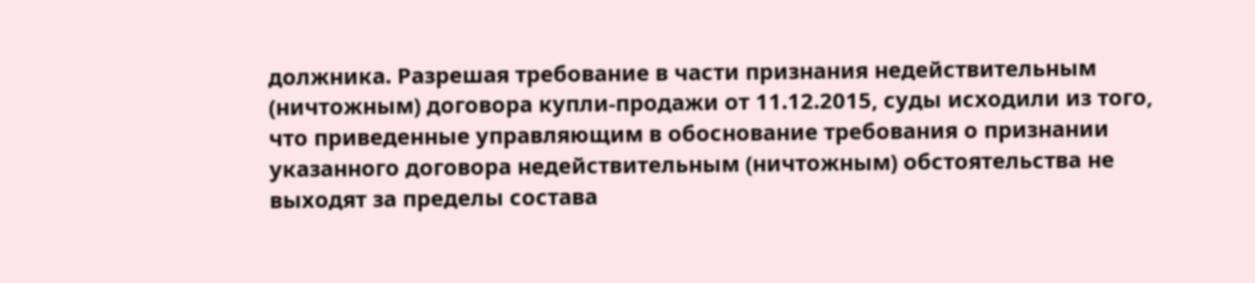должника. Разрешая требование в части признания недействительным (ничтожным) договора купли-продажи от 11.12.2015, суды исходили из того, что приведенные управляющим в обоснование требования о признании указанного договора недействительным (ничтожным) обстоятельства не выходят за пределы состава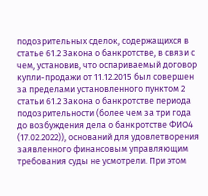подозрительных сделок, содержащихся в статье 61.2 Закона о банкротстве, в связи с чем, установив, что оспариваемый договор купли-продажи от 11.12.2015 был совершен за пределами установленного пунктом 2 статьи 61.2 Закона о банкротстве периода подозрительности (более чем за три года до возбуждения дела о банкротстве ФИО4 (17.02.2022)), оснований для удовлетворения заявленного финансовым управляющим требования суды не усмотрели. При этом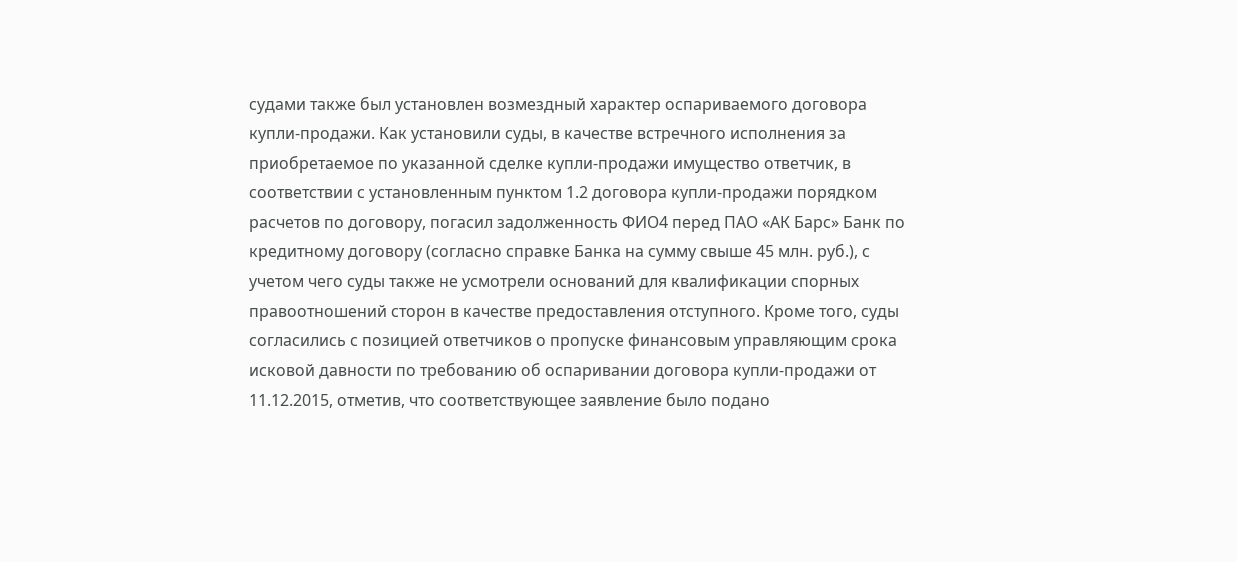судами также был установлен возмездный характер оспариваемого договора купли-продажи. Как установили суды, в качестве встречного исполнения за приобретаемое по указанной сделке купли-продажи имущество ответчик, в соответствии с установленным пунктом 1.2 договора купли-продажи порядком расчетов по договору, погасил задолженность ФИО4 перед ПАО «АК Барс» Банк по кредитному договору (согласно справке Банка на сумму свыше 45 млн. руб.), с учетом чего суды также не усмотрели оснований для квалификации спорных правоотношений сторон в качестве предоставления отступного. Кроме того, суды согласились с позицией ответчиков о пропуске финансовым управляющим срока исковой давности по требованию об оспаривании договора купли-продажи от 11.12.2015, отметив, что соответствующее заявление было подано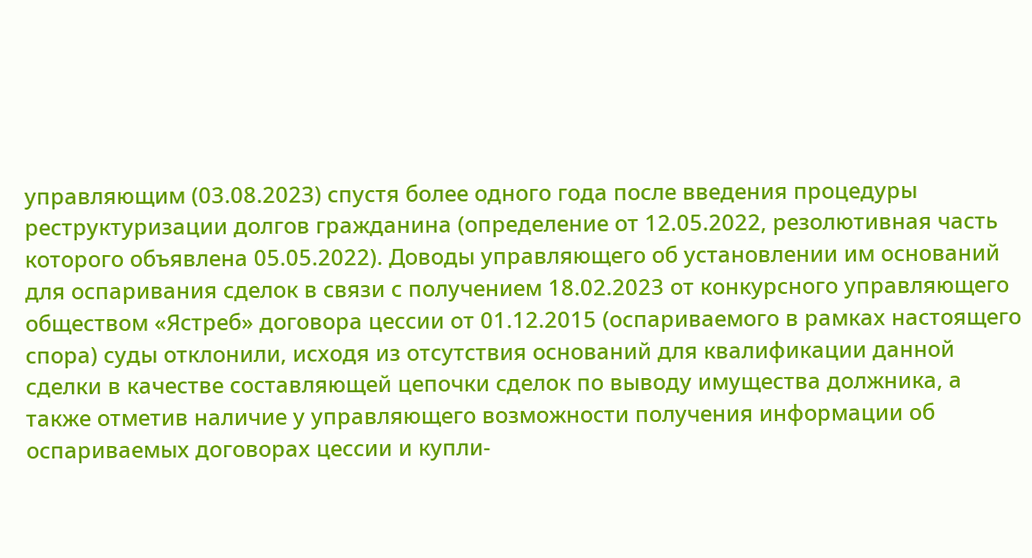управляющим (03.08.2023) спустя более одного года после введения процедуры реструктуризации долгов гражданина (определение от 12.05.2022, резолютивная часть которого объявлена 05.05.2022). Доводы управляющего об установлении им оснований для оспаривания сделок в связи с получением 18.02.2023 от конкурсного управляющего обществом «Ястреб» договора цессии от 01.12.2015 (оспариваемого в рамках настоящего спора) суды отклонили, исходя из отсутствия оснований для квалификации данной сделки в качестве составляющей цепочки сделок по выводу имущества должника, а также отметив наличие у управляющего возможности получения информации об оспариваемых договорах цессии и купли-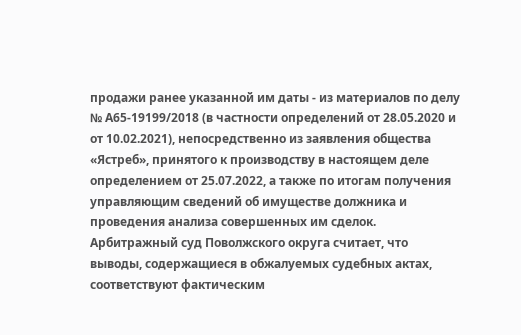продажи ранее указанной им даты - из материалов по делу № А65-19199/2018 (в частности определений от 28.05.2020 и от 10.02.2021), непосредственно из заявления общества «Ястреб», принятого к производству в настоящем деле определением от 25.07.2022, а также по итогам получения управляющим сведений об имуществе должника и проведения анализа совершенных им сделок. Арбитражный суд Поволжского округа считает, что выводы, содержащиеся в обжалуемых судебных актах, соответствуют фактическим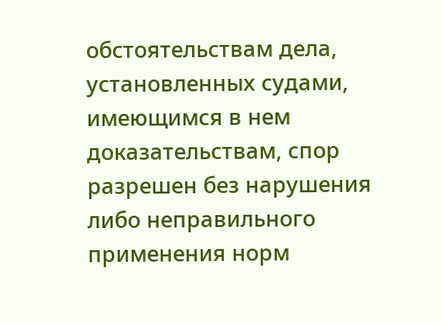обстоятельствам дела, установленных судами, имеющимся в нем доказательствам, спор разрешен без нарушения либо неправильного применения норм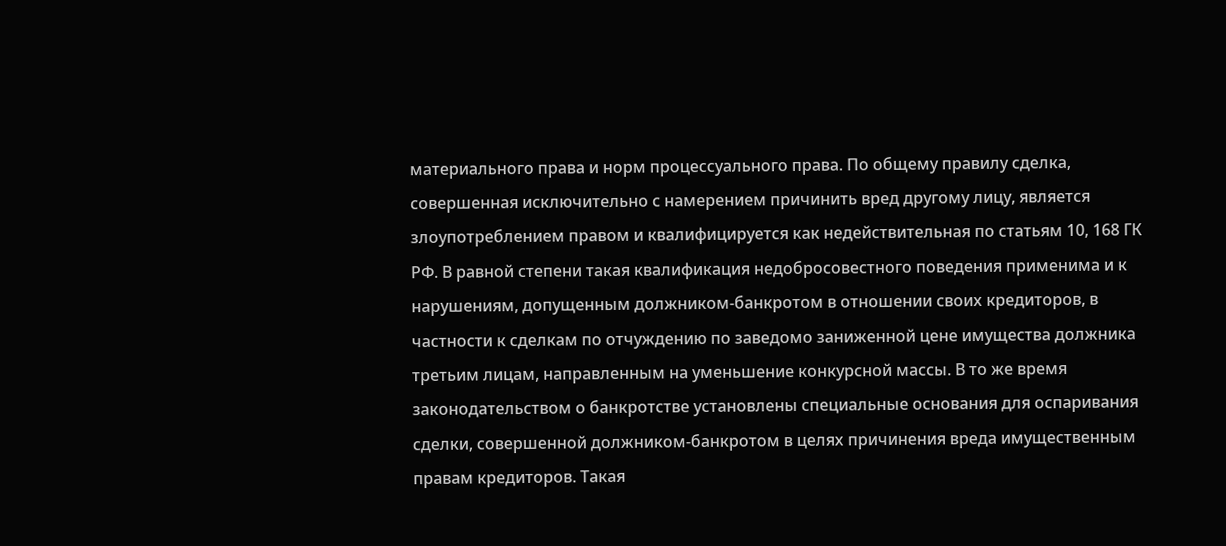материального права и норм процессуального права. По общему правилу сделка, совершенная исключительно с намерением причинить вред другому лицу, является злоупотреблением правом и квалифицируется как недействительная по статьям 10, 168 ГК РФ. В равной степени такая квалификация недобросовестного поведения применима и к нарушениям, допущенным должником-банкротом в отношении своих кредиторов, в частности к сделкам по отчуждению по заведомо заниженной цене имущества должника третьим лицам, направленным на уменьшение конкурсной массы. В то же время законодательством о банкротстве установлены специальные основания для оспаривания сделки, совершенной должником-банкротом в целях причинения вреда имущественным правам кредиторов. Такая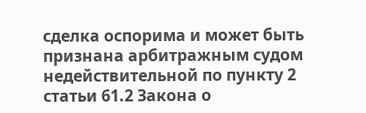сделка оспорима и может быть признана арбитражным судом недействительной по пункту 2 статьи 61.2 Закона о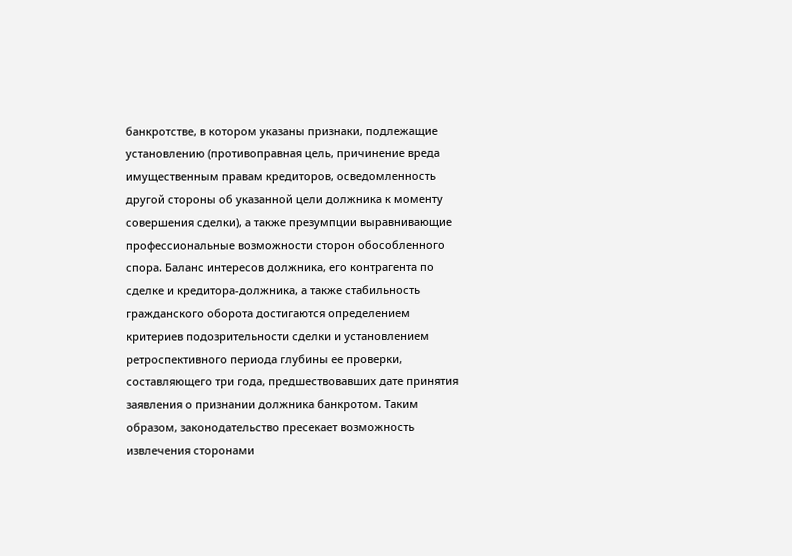банкротстве, в котором указаны признаки, подлежащие установлению (противоправная цель, причинение вреда имущественным правам кредиторов, осведомленность другой стороны об указанной цели должника к моменту совершения сделки), а также презумпции выравнивающие профессиональные возможности сторон обособленного спора. Баланс интересов должника, его контрагента по сделке и кредитора-должника, а также стабильность гражданского оборота достигаются определением критериев подозрительности сделки и установлением ретроспективного периода глубины ее проверки, составляющего три года, предшествовавших дате принятия заявления о признании должника банкротом. Таким образом, законодательство пресекает возможность извлечения сторонами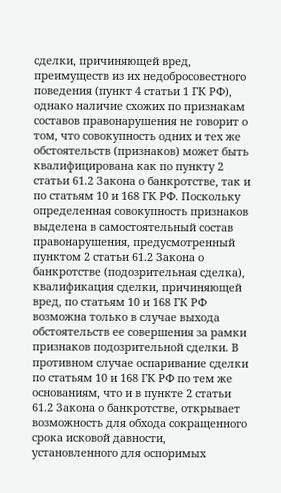сделки, причиняющей вред, преимуществ из их недобросовестного поведения (пункт 4 статьи 1 ГК РФ), однако наличие схожих по признакам составов правонарушения не говорит о том, что совокупность одних и тех же обстоятельств (признаков) может быть квалифицирована как по пункту 2 статьи 61.2 Закона о банкротстве, так и по статьям 10 и 168 ГК РФ. Поскольку определенная совокупность признаков выделена в самостоятельный состав правонарушения, предусмотренный пунктом 2 статьи 61.2 Закона о банкротстве (подозрительная сделка), квалификация сделки, причиняющей вред, по статьям 10 и 168 ГК РФ возможна только в случае выхода обстоятельств ее совершения за рамки признаков подозрительной сделки. В противном случае оспаривание сделки по статьям 10 и 168 ГК РФ по тем же основаниям, что и в пункте 2 статьи 61.2 Закона о банкротстве, открывает возможность для обхода сокращенного срока исковой давности, установленного для оспоримых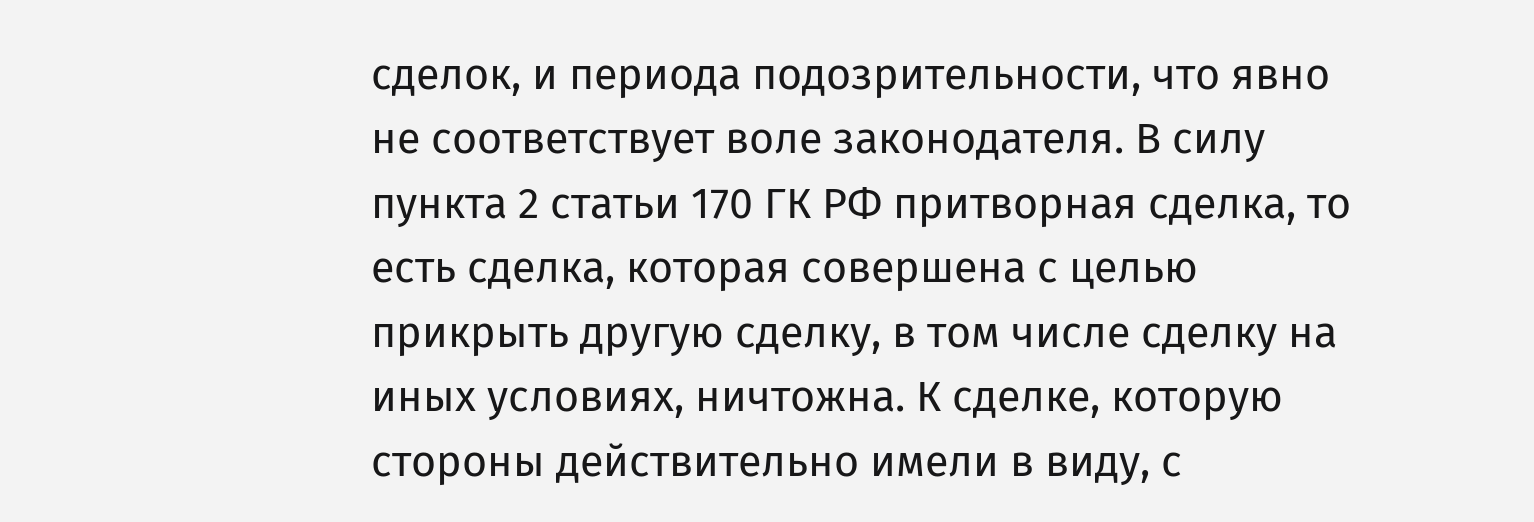сделок, и периода подозрительности, что явно не соответствует воле законодателя. В силу пункта 2 статьи 170 ГК РФ притворная сделка, то есть сделка, которая совершена с целью прикрыть другую сделку, в том числе сделку на иных условиях, ничтожна. К сделке, которую стороны действительно имели в виду, с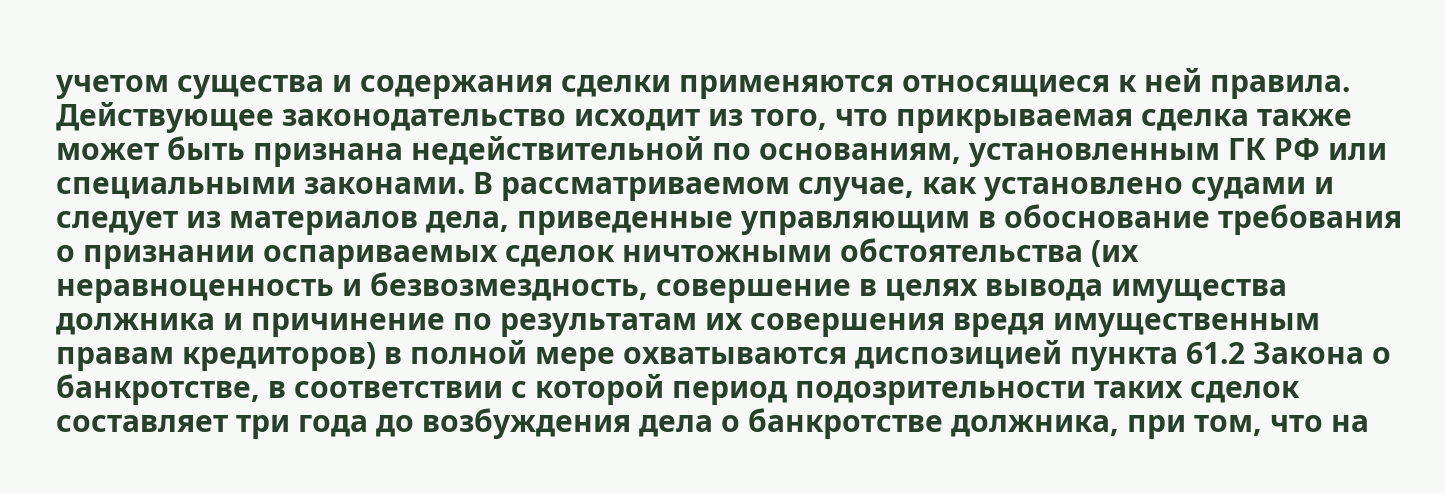учетом существа и содержания сделки применяются относящиеся к ней правила. Действующее законодательство исходит из того, что прикрываемая сделка также может быть признана недействительной по основаниям, установленным ГК РФ или специальными законами. В рассматриваемом случае, как установлено судами и следует из материалов дела, приведенные управляющим в обоснование требования о признании оспариваемых сделок ничтожными обстоятельства (их неравноценность и безвозмездность, совершение в целях вывода имущества должника и причинение по результатам их совершения вредя имущественным правам кредиторов) в полной мере охватываются диспозицией пункта 61.2 Закона о банкротстве, в соответствии с которой период подозрительности таких сделок составляет три года до возбуждения дела о банкротстве должника, при том, что на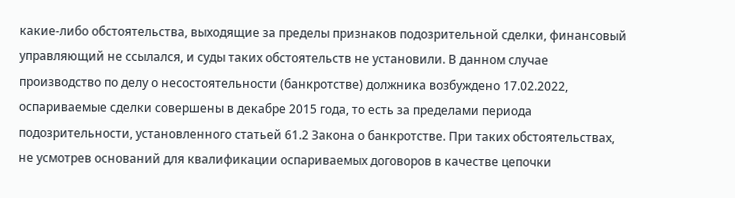какие-либо обстоятельства, выходящие за пределы признаков подозрительной сделки, финансовый управляющий не ссылался, и суды таких обстоятельств не установили. В данном случае производство по делу о несостоятельности (банкротстве) должника возбуждено 17.02.2022, оспариваемые сделки совершены в декабре 2015 года, то есть за пределами периода подозрительности, установленного статьей 61.2 Закона о банкротстве. При таких обстоятельствах, не усмотрев оснований для квалификации оспариваемых договоров в качестве цепочки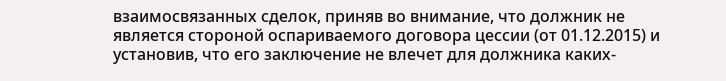взаимосвязанных сделок, приняв во внимание, что должник не является стороной оспариваемого договора цессии (от 01.12.2015) и установив, что его заключение не влечет для должника каких-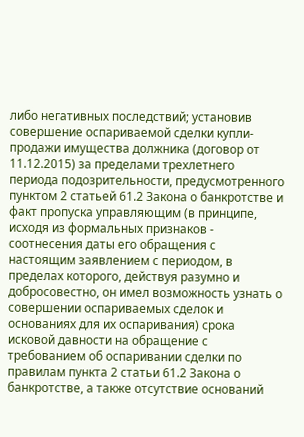либо негативных последствий; установив совершение оспариваемой сделки купли-продажи имущества должника (договор от 11.12.2015) за пределами трехлетнего периода подозрительности, предусмотренного пунктом 2 статьей 61.2 Закона о банкротстве и факт пропуска управляющим (в принципе, исходя из формальных признаков - соотнесения даты его обращения с настоящим заявлением с периодом, в пределах которого, действуя разумно и добросовестно, он имел возможность узнать о совершении оспариваемых сделок и основаниях для их оспаривания) срока исковой давности на обращение с требованием об оспаривании сделки по правилам пункта 2 статьи 61.2 Закона о банкротстве, а также отсутствие оснований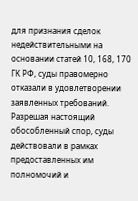для признания сделок недействительными на основании статей 10, 168, 170 ГК РФ, суды правомерно отказали в удовлетворении заявленных требований. Разрешая настоящий обособленный спор, суды действовали в рамках предоставленных им полномочий и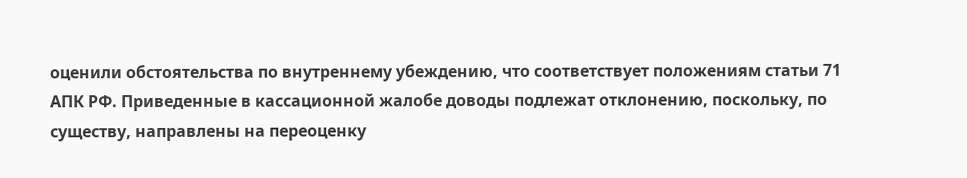оценили обстоятельства по внутреннему убеждению, что соответствует положениям статьи 71 АПК РФ. Приведенные в кассационной жалобе доводы подлежат отклонению, поскольку, по существу, направлены на переоценку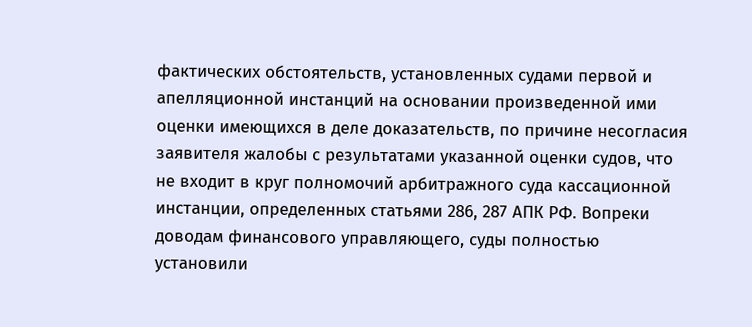фактических обстоятельств, установленных судами первой и апелляционной инстанций на основании произведенной ими оценки имеющихся в деле доказательств, по причине несогласия заявителя жалобы с результатами указанной оценки судов, что не входит в круг полномочий арбитражного суда кассационной инстанции, определенных статьями 286, 287 АПК РФ. Вопреки доводам финансового управляющего, суды полностью установили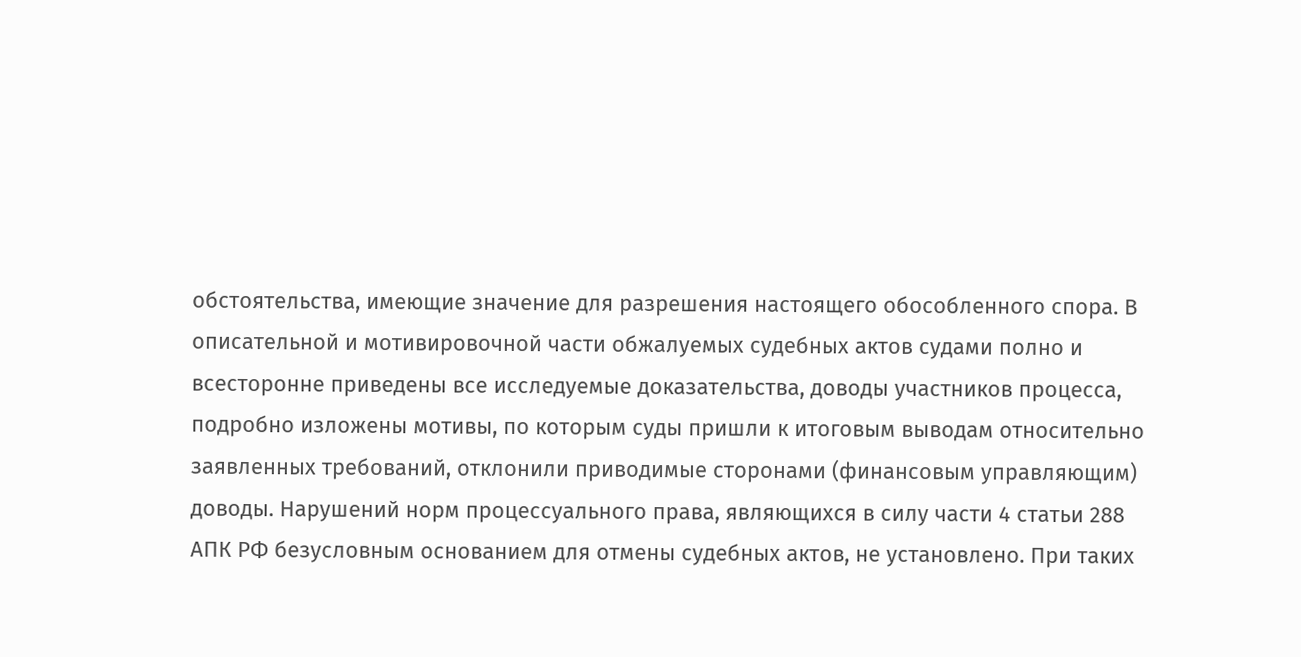обстоятельства, имеющие значение для разрешения настоящего обособленного спора. В описательной и мотивировочной части обжалуемых судебных актов судами полно и всесторонне приведены все исследуемые доказательства, доводы участников процесса, подробно изложены мотивы, по которым суды пришли к итоговым выводам относительно заявленных требований, отклонили приводимые сторонами (финансовым управляющим) доводы. Нарушений норм процессуального права, являющихся в силу части 4 статьи 288 АПК РФ безусловным основанием для отмены судебных актов, не установлено. При таких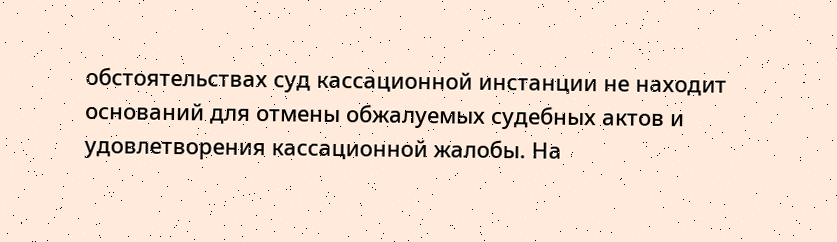обстоятельствах суд кассационной инстанции не находит оснований для отмены обжалуемых судебных актов и удовлетворения кассационной жалобы. На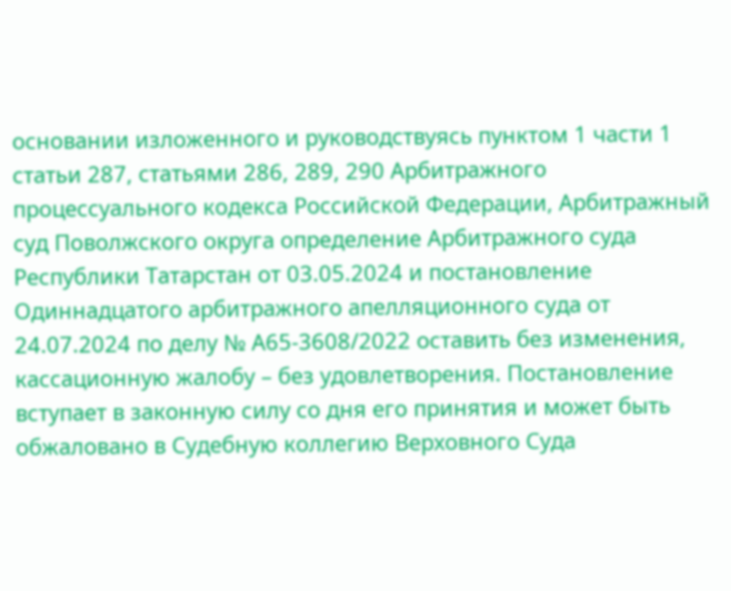основании изложенного и руководствуясь пунктом 1 части 1 статьи 287, статьями 286, 289, 290 Арбитражного процессуального кодекса Российской Федерации, Арбитражный суд Поволжского округа определение Арбитражного суда Республики Татарстан от 03.05.2024 и постановление Одиннадцатого арбитражного апелляционного суда от 24.07.2024 по делу № А65-3608/2022 оставить без изменения, кассационную жалобу – без удовлетворения. Постановление вступает в законную силу со дня его принятия и может быть обжаловано в Судебную коллегию Верховного Суда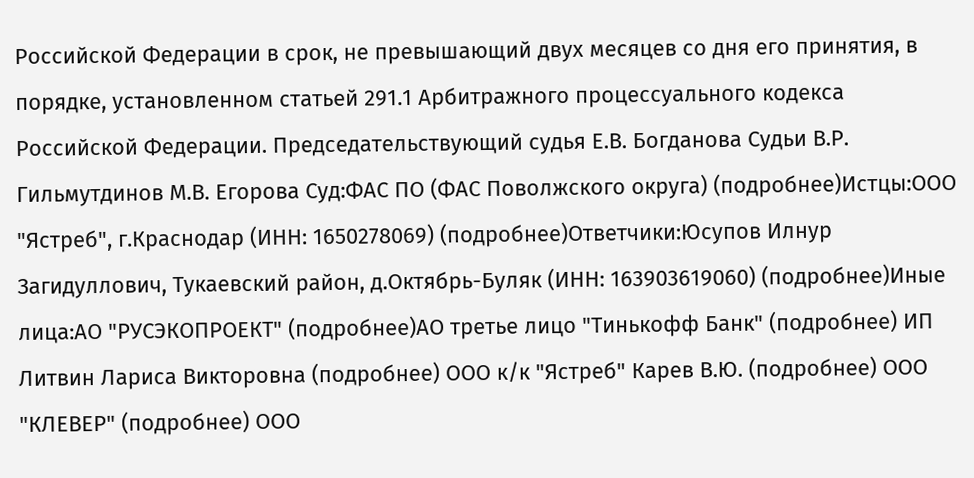Российской Федерации в срок, не превышающий двух месяцев со дня его принятия, в порядке, установленном статьей 291.1 Арбитражного процессуального кодекса Российской Федерации. Председательствующий судья Е.В. Богданова Судьи В.Р. Гильмутдинов М.В. Егорова Суд:ФАС ПО (ФАС Поволжского округа) (подробнее)Истцы:ООО "Ястреб", г.Краснодар (ИНН: 1650278069) (подробнее)Ответчики:Юсупов Илнур Загидуллович, Тукаевский район, д.Октябрь-Буляк (ИНН: 163903619060) (подробнее)Иные лица:АО "РУСЭКОПРОЕКТ" (подробнее)АО третье лицо "Тинькофф Банк" (подробнее) ИП Литвин Лариса Викторовна (подробнее) ООО к/к "Ястреб" Карев В.Ю. (подробнее) ООО "КЛЕВЕР" (подробнее) ООО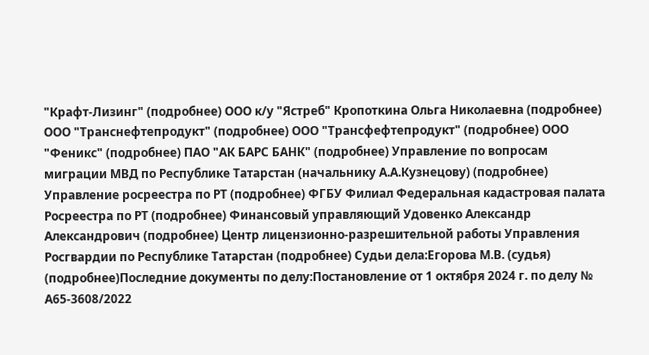"Крафт-Лизинг" (подробнее) ООО к/у "Ястреб" Кропоткина Ольга Николаевна (подробнее) ООО "Транснефтепродукт" (подробнее) ООО "Трансфефтепродукт" (подробнее) ООО "Феникс" (подробнее) ПАО "АК БАРС БАНК" (подробнее) Управление по вопросам миграции МВД по Республике Татарстан (начальнику А.А.Кузнецову) (подробнее) Управление росреестра по РТ (подробнее) ФГБУ Филиал Федеральная кадастровая палата Росреестра по РТ (подробнее) Финансовый управляющий Удовенко Александр Александрович (подробнее) Центр лицензионно-разрешительной работы Управления Росгвардии по Республике Татарстан (подробнее) Судьи дела:Егорова М.В. (судья) (подробнее)Последние документы по делу:Постановление от 1 октября 2024 г. по делу № А65-3608/2022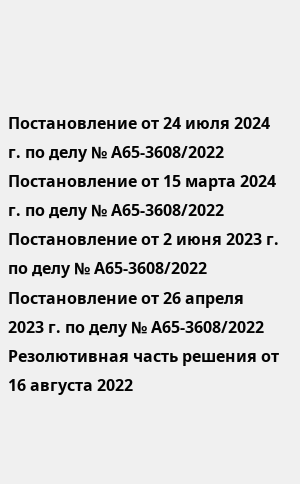Постановление от 24 июля 2024 г. по делу № А65-3608/2022 Постановление от 15 марта 2024 г. по делу № А65-3608/2022 Постановление от 2 июня 2023 г. по делу № А65-3608/2022 Постановление от 26 апреля 2023 г. по делу № А65-3608/2022 Резолютивная часть решения от 16 августа 2022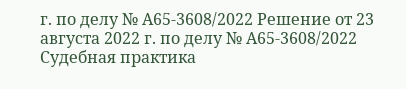г. по делу № А65-3608/2022 Решение от 23 августа 2022 г. по делу № А65-3608/2022 Судебная практика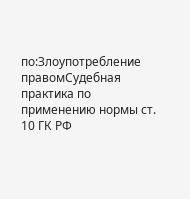по:Злоупотребление правомСудебная практика по применению нормы ст. 10 ГК РФ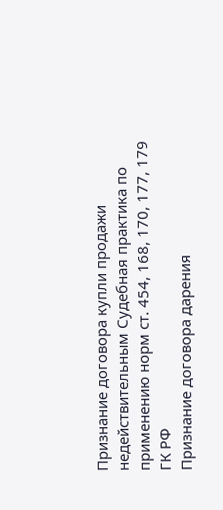Признание договора купли продажи недействительным Судебная практика по применению норм ст. 454, 168, 170, 177, 179 ГК РФ
Признание договора дарения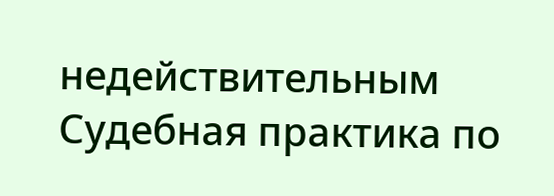недействительным Судебная практика по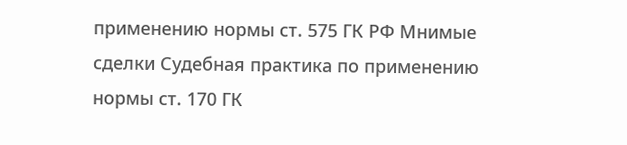применению нормы ст. 575 ГК РФ Мнимые сделки Судебная практика по применению нормы ст. 170 ГК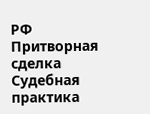РФ Притворная сделка Судебная практика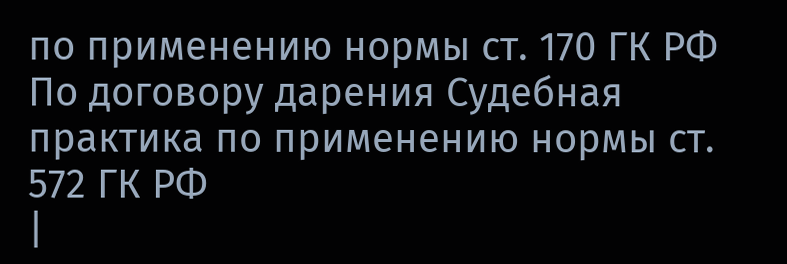по применению нормы ст. 170 ГК РФ По договору дарения Судебная практика по применению нормы ст. 572 ГК РФ
|